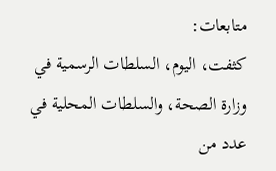متابعات:
كثفت، اليوم، السلطات الرسمية في وزارة الصحة، والسلطات المحلية في عدد من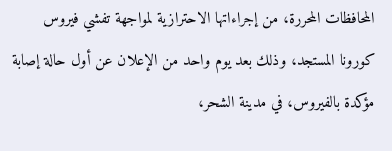المحافظات المحررة، من إجراءاتها الاحترازية لمواجهة تفشي فيروس كورونا المستجد، وذلك بعد يوم واحد من الإعلان عن أول حالة إصابة مؤكدة بالفيروس، في مدينة الشحر،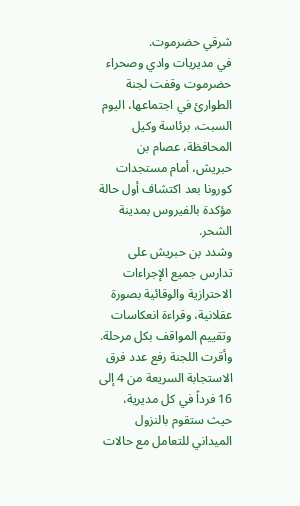شرقي حضرموت.
في مديريات وادي وصحراء حضرموت وقفت لجنة الطوارئ في اجتماعها، اليوم السبت، برئاسة وكيل المحافظة، عصام بن حبريش، أمام مستجدات كورونا بعد اكتشاف أول حالة مؤكدة بالفيروس بمدينة الشحر.
وشدد بن حبريش على تدارس جميع الإجراءات الاحترازية والوقائية بصورة عقلانية، وقراءة انعكاسات وتقييم المواقف بكل مرحلة.
وأقرت اللجنة رفع عدد فرق الاستجابة السريعة من 4 إلى 16 فرداً في كل مديرية، حيث ستقوم بالنزول الميداني للتعامل مع حالات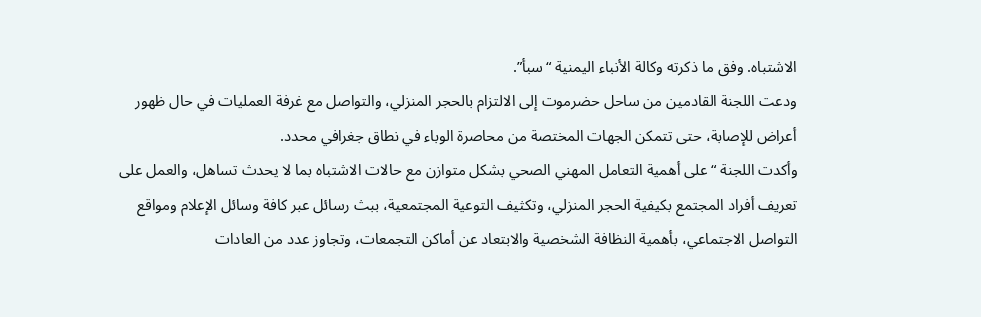الاشتباه. وفق ما ذكرته وكالة الأنباء اليمنية “سبأ”.
ودعت اللجنة القادمين من ساحل حضرموت إلى الالتزام بالحجر المنزلي، والتواصل مع غرفة العمليات في حال ظهور أعراض للإصابة، حتى تتمكن الجهات المختصة من محاصرة الوباء في نطاق جغرافي محدد.
وأكدت اللجنة “على أهمية التعامل المهني الصحي بشكل متوازن مع حالات الاشتباه بما لا يحدث تساهل، والعمل على تعريف أفراد المجتمع بكيفية الحجر المنزلي، وتكثيف التوعية المجتمعية، ببث رسائل عبر كافة وسائل الإعلام ومواقع التواصل الاجتماعي، بأهمية النظافة الشخصية والابتعاد عن أماكن التجمعات، وتجاوز عدد من العادات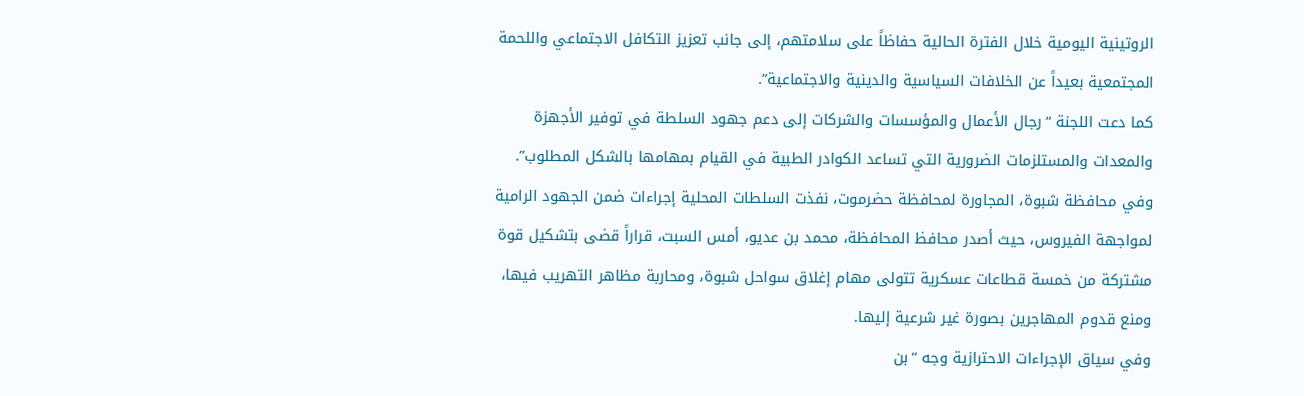الروتينية اليومية خلال الفترة الحالية حفاظاً على سلامتهم، إلى جانب تعزيز التكافل الاجتماعي واللحمة المجتمعية بعيداً عن الخلافات السياسية والدينية والاجتماعية”.
كما دعت اللجنة “رجال الأعمال والمؤسسات والشركات إلى دعم جهود السلطة في توفير الأجهزة والمعدات والمستلزمات الضرورية التي تساعد الكوادر الطبية في القيام بمهامها بالشكل المطلوب”.
وفي محافظة شبوة، المجاورة لمحافظة حضرموت، نفذت السلطات المحلية إجراءات ضمن الجهود الرامية لمواجهة الفيروس، حيث أصدر محافظ المحافظة، محمد بن عديو، أمس السبت، قراراً قضى بتشكيل قوة مشتركة من خمسة قطاعات عسكرية تتولى مهام إغلاق سواحل شبوة، ومحاربة مظاهر التهريب فيها، ومنع قدوم المهاجرين بصورة غير شرعية إليها.
وفي سياق الإجراءات الاحترازية وجه “بن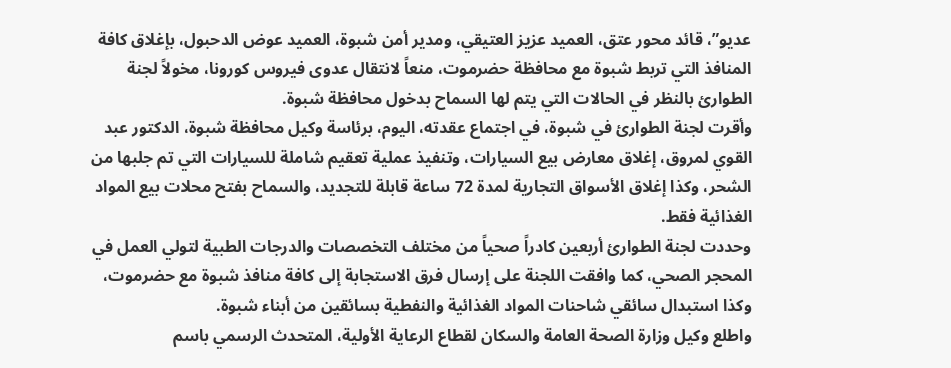عديو”، قائد محور عتق، العميد عزيز العتيقي، ومدير أمن شبوة، العميد عوض الدحبول، بإغلاق كافة المنافذ التي تربط شبوة مع محافظة حضرموت، منعاً لانتقال عدوى فيروس كورونا، مخولاً لجنة الطوارئ بالنظر في الحالات التي يتم لها السماح بدخول محافظة شبوة.
وأقرت لجنة الطوارئ في شبوة، في اجتماع عقدته، اليوم، برئاسة وكيل محافظة شبوة، الدكتور عبد القوي لمروق، إغلاق معارض بيع السيارات، وتنفيذ عملية تعقيم شاملة للسيارات التي تم جلبها من الشحر، وكذا إغلاق الأسواق التجارية لمدة 72 ساعة قابلة للتجديد، والسماح بفتح محلات بيع المواد الغذائية فقط.
وحددت لجنة الطوارئ أربعين كادراً صحياً من مختلف التخصصات والدرجات الطبية لتولي العمل في المحجر الصحي، كما وافقت اللجنة على إرسال فرق الاستجابة إلى كافة منافذ شبوة مع حضرموت، وكذا استبدال سائقي شاحنات المواد الغذائية والنفطية بسائقين من أبناء شبوة.
واطلع وكيل وزارة الصحة العامة والسكان لقطاع الرعاية الأولية، المتحدث الرسمي باسم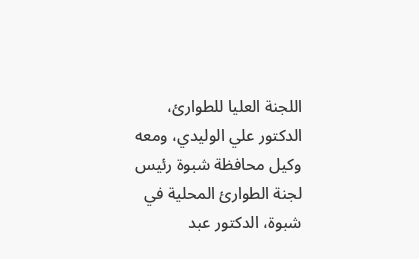اللجنة العليا للطوارئ، الدكتور علي الوليدي، ومعه وكيل محافظة شبوة رئيس لجنة الطوارئ المحلية في شبوة، الدكتور عبد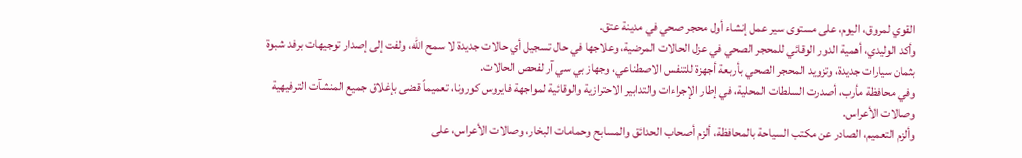القوي لمروق، اليوم، على مستوى سير عمل إنشاء أول محجر صحي في مدينة عتق.
وأكد الوليدي، أهمية الدور الوقائي للمحجر الصحي في عزل الحالات المرضية، وعلاجها في حال تسجيل أي حالات جديدة لا سمح الله، ولفت إلى إصدار توجيهات برفد شبوة بثمان سيارات جديدة، وتزويد المحجر الصحي بأربعة أجهزة للتنفس الاصطناعي، وجهاز بي سي آر لفحص الحالات.
وفي محافظة مأرب، أصدرت السلطات المحلية، في إطار الإجراءات والتدابير الاحترازية والوقائية لمواجهة فايروس كورونا، تعميماً قضى بإغلاق جميع المنشآت الترفيهية وصالات الأعراس.
وألزم التعميم، الصادر عن مكتب السياحة بالمحافظة، ألزم أصحاب الحدائق والمسابح وحمامات البخار، وصالات الأعراس، على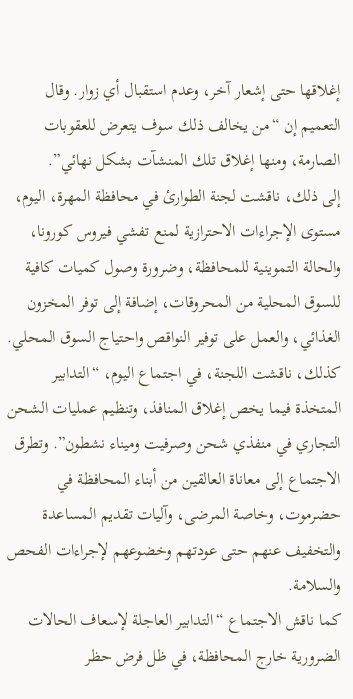إغلاقها حتى إشعار آخر، وعدم استقبال أي زوار. وقال التعميم إن “من يخالف ذلك سوف يتعرض للعقوبات الصارمة، ومنها إغلاق تلك المنشآت بشكل نهائي”.
إلى ذلك، ناقشت لجنة الطوارئ في محافظة المهرة، اليوم، مستوى الإجراءات الاحترازية لمنع تفشي فيروس كورونا، والحالة التموينية للمحافظة، وضرورة وصول كميات كافية للسوق المحلية من المحروقات، إضافة إلى توفر المخزون الغذائي، والعمل على توفير النواقص واحتياج السوق المحلي.
كذلك، ناقشت اللجنة، في اجتماع اليوم، “التدابير المتخذة فيما يخص إغلاق المنافذ، وتنظيم عمليات الشحن التجاري في منفذي شحن وصرفيت وميناء نشطون”. وتطرق الاجتماع إلى معاناة العالقين من أبناء المحافظة في حضرموت، وخاصة المرضى، وآليات تقديم المساعدة والتخفيف عنهم حتى عودتهم وخضوعهم لإجراءات الفحص والسلامة.
كما ناقش الاجتماع “التدابير العاجلة لإسعاف الحالات الضرورية خارج المحافظة، في ظل فرض حظر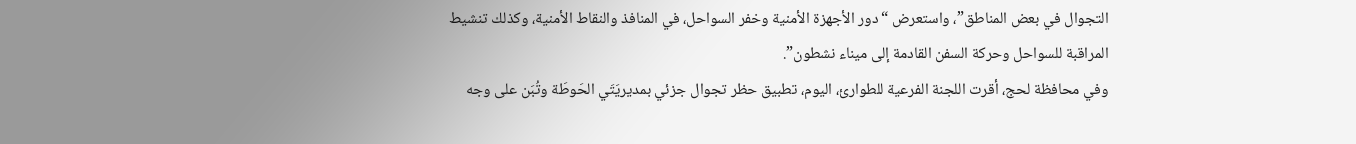التجوال في بعض المناطق”، واستعرض “دور الأجهزة الأمنية وخفر السواحل، في المنافذ والنقاط الأمنية، وكذلك تنشيط المراقبة للسواحل وحركة السفن القادمة إلى ميناء نشطون”.
وفي محافظة لحج، أقرت اللجنة الفرعية للطوارئ، اليوم، تطبيق حظر تجوال جزئي بمديريَتَي الحَوطَة وتُبَن على وجه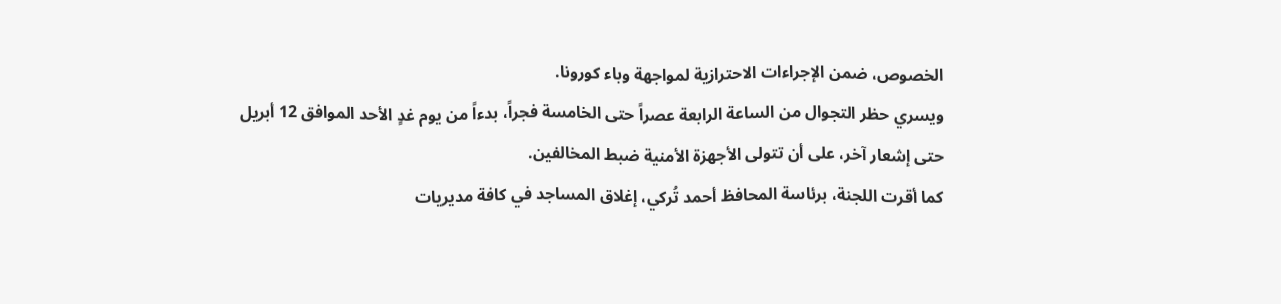الخصوص، ضمن الإجراءات الاحترازية لمواجهة وباء كورونا.
ويسري حظر التجوال من الساعة الرابعة عصراً حتى الخامسة فجراً، بدءاً من يوم غدٍ الأحد الموافق 12 أبريل حتى إشعار آخر، على أن تتولى الأجهزة الأمنية ضبط المخالفين.
كما أقرت اللجنة، برئاسة المحافظ أحمد تُركي، إغلاق المساجد في كافة مديريات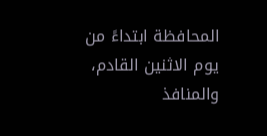المحافظة ابتداءً من يوم الاثنين القادم، والمنافذ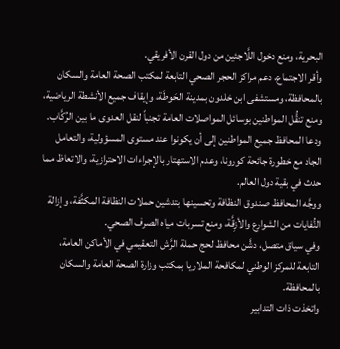البحرية، ومنع دخول اللَّاجئين من دول القرن الأفريقي.
وأقر الاجتماع، دعم مراكز الحجر الصحي التابعة لمكتب الصحة العامة والسكان بالمحافظة، ومستشفى ابن خلدون بمدينة الحَوطَة، وإيقاف جميع الأنشطة الرياضية، ومنع تنقُّل المواطنين بوسائل المواصلات العامة تجنباً لنقل العدوى ما بين الرُكَّاب.
ودعا المحافظ جميع المواطنين إلى أن يكونوا عند مستوى المسؤولية، والتعامل الجاد مع خطورة جائحة كورونا، وعدم الاستهتار بالإجراءات الاحترازية، والاتعاظ مما حدث في بقية دول العالم.
ووجَّه المحافظ صندوق النظافة وتحسينها بتدشين حملات النظافة المكثَّفة، وإزالة النُّفايات من الشوارع والأزِقَّة، ومنع تسربات مياه الصرف الصحي.
وفي سياق متصل، دشَّن محافظ لحج حملة الرَّش التعقيمي في الأماكن العامة، التابعة للمركز الوطني لمكافحة الملاريا بمكتب وزارة الصحة العامة والسكان بالمحافظة.
واتخذت ذات التدابير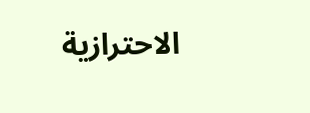الاحترازية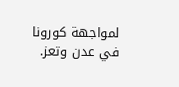لمواجهة كورونا في عدن وتعز.